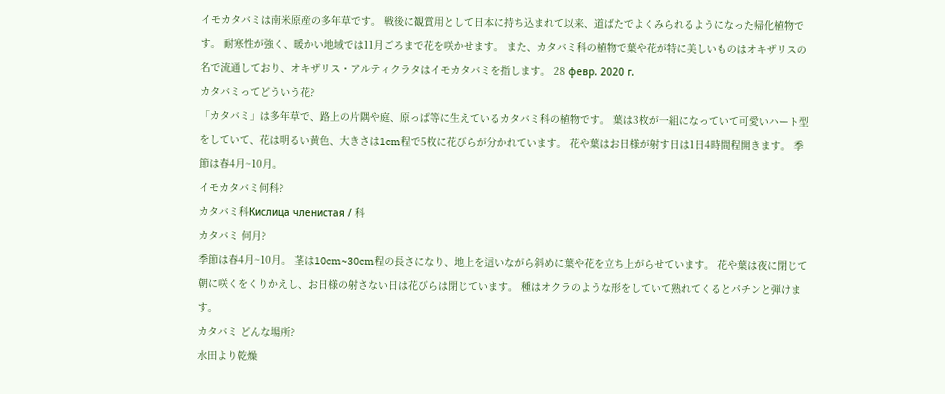イモカタバミは南米原産の多年草です。 戦後に観賞用として日本に持ち込まれて以来、道ばたでよくみられるようになった帰化植物です。 耐寒性が強く、暖かい地域では11月ごろまで花を咲かせます。 また、カタバミ科の植物で葉や花が特に美しいものはオキザリスの名で流通しており、オキザリス・アルティクラタはイモカタバミを指します。 28 февр. 2020 г.
カタバミってどういう花?
「カタバミ」は多年草で、路上の片隅や庭、原っぱ等に生えているカタバミ科の植物です。 葉は3枚が一組になっていて可愛いハート型をしていて、花は明るい黄色、大きさは1cm程で5枚に花びらが分かれています。 花や葉はお日様が射す日は1日4時間程開きます。 季節は春4月~10月。
イモカタバミ何科?
カタバミ科Кислица членистая / 科
カタバミ 何月?
季節は春4月~10月。 茎は10cm~30cm程の長さになり、地上を這いながら斜めに葉や花を立ち上がらせています。 花や葉は夜に閉じて朝に咲くをくりかえし、お日様の射さない日は花びらは閉じています。 種はオクラのような形をしていて熟れてくるとパチンと弾けます。
カタバミ どんな場所?
水田より乾燥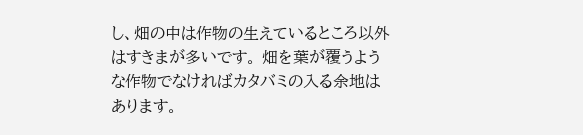し、畑の中は作物の生えているところ以外はすきまが多いです。 畑を葉が覆うような作物でなければカタバミの入る余地はあります。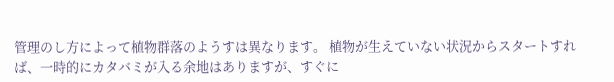管理のし方によって植物群落のようすは異なります。 植物が生えていない状況からスタートすれば、一時的にカタバミが入る余地はありますが、すぐに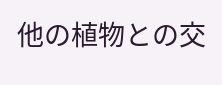他の植物との交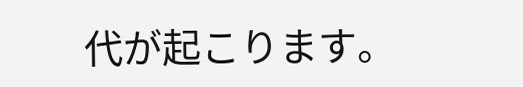代が起こります。